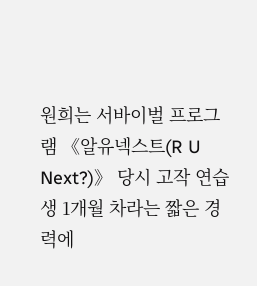원희는 서바이벌 프로그램 《알유넥스트(R U Next?)》 당시 고작 연습생 1개월 차라는 짧은 경력에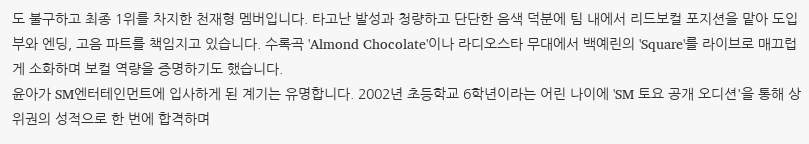도 불구하고 최종 1위를 차지한 천재형 멤버입니다. 타고난 발성과 청량하고 단단한 음색 덕분에 팀 내에서 리드보컬 포지션을 맡아 도입부와 엔딩, 고음 파트를 책임지고 있습니다. 수록곡 'Almond Chocolate'이나 라디오스타 무대에서 백예린의 'Square'를 라이브로 매끄럽게 소화하며 보컬 역량을 증명하기도 했습니다.
윤아가 SM엔터테인먼트에 입사하게 된 계기는 유명합니다. 2002년 초등학교 6학년이라는 어린 나이에 'SM 토요 공개 오디션'을 통해 상위권의 성적으로 한 번에 합격하며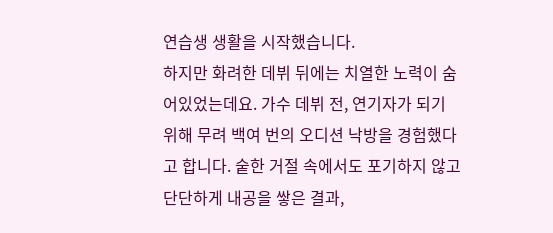연습생 생활을 시작했습니다.
하지만 화려한 데뷔 뒤에는 치열한 노력이 숨어있었는데요. 가수 데뷔 전, 연기자가 되기 위해 무려 백여 번의 오디션 낙방을 경험했다고 합니다. 숱한 거절 속에서도 포기하지 않고 단단하게 내공을 쌓은 결과,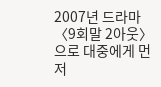2007년 드라마 〈9회말 2아웃〉으로 대중에게 먼저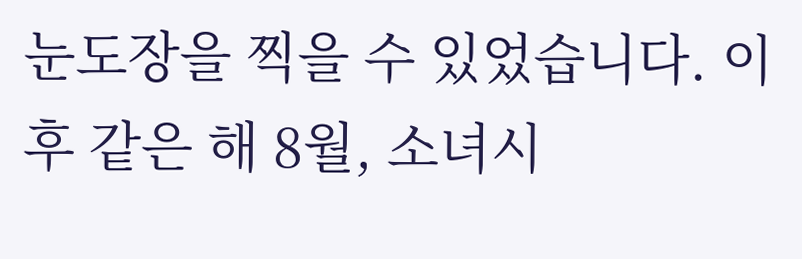눈도장을 찍을 수 있었습니다. 이후 같은 해 8월, 소녀시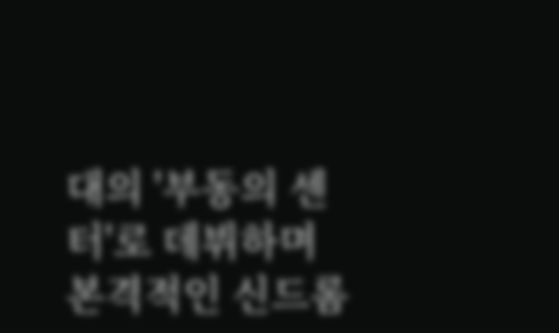대의 '부동의 센터'로 데뷔하며 본격적인 신드롬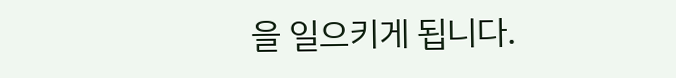을 일으키게 됩니다.